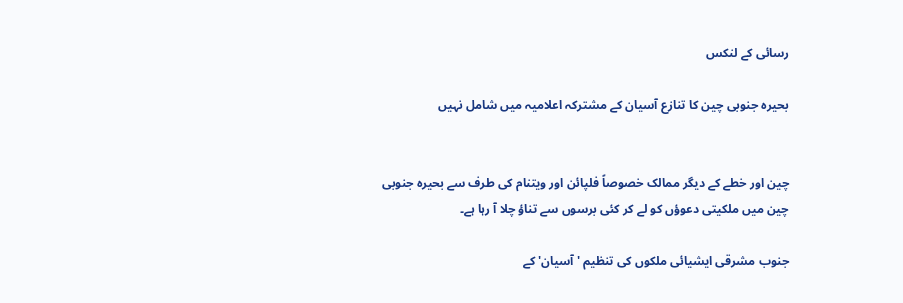رسائی کے لنکس

بحیرہ جنوبی چین کا تنازع آسیان کے مشترکہ اعلامیہ میں شامل نہیں


چین اور خطے کے دیگر ممالک خصوصاً فلپائن اور ویتنام کی طرف سے بحیرہ جنوبی چین میں ملکیتی دعوؤں کو لے کر کئی برسوں سے تناؤ چلا آ رہا ہے۔

جنوب مشرقی ایشیائی ملکوں کی تنظیم 'آسیان' کے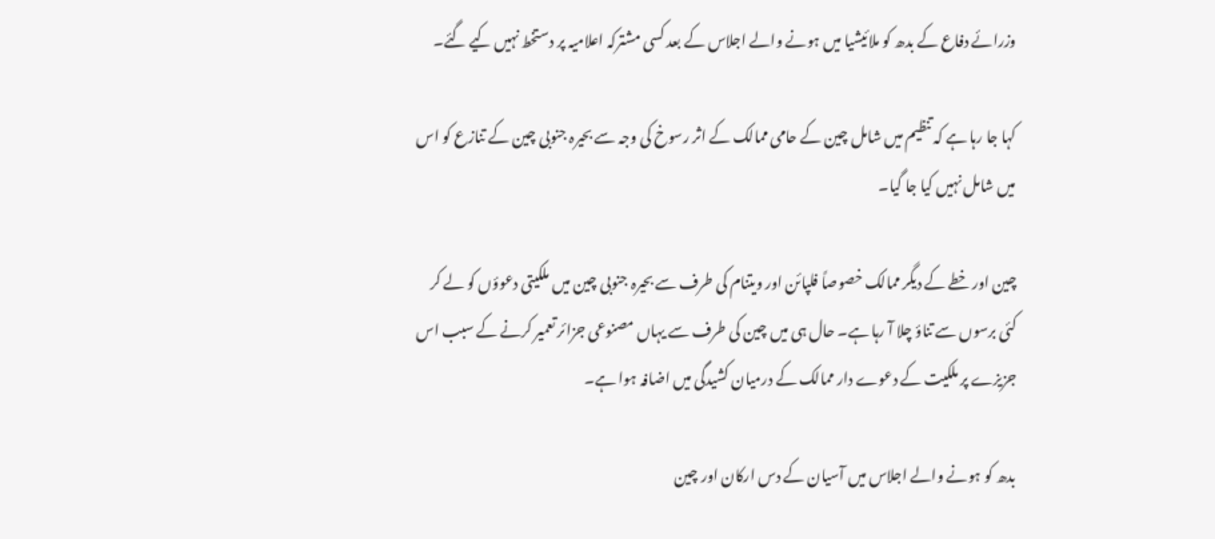وزرائے دفاع کے بدھ کو ملائیشیا میں ہونے والے اجلاس کے بعد کسی مشترکہ اعلامیہ پر دستخط نہیں کیے گئے۔

کہا جا رہا ہے کہ تنظیم میں شامل چین کے حامی ممالک کے اثر رسوخ کی وجہ سے بحیرہ جنوبی چین کے تنازع کو اس میں شامل نہیں کیا جا گیا۔

چین اور خطے کے دیگر ممالک خصوصاً فلپائن اور ویتنام کی طرف سے بحیرہ جنوبی چین میں ملکیتی دعوؤں کو لے کر کئی برسوں سے تناؤ چلا آ رہا ہے۔ حال ہی میں چین کی طرف سے یہاں مصنوعی جزائر تعمیر کرنے کے سبب اس جزیزے پر ملکیت کے دعوے دار ممالک کے درمیان کشیدگی میں اضافہ ہوا ہے۔

بدھ کو ہونے والے اجلاس میں آسیان کے دس ارکان اور چین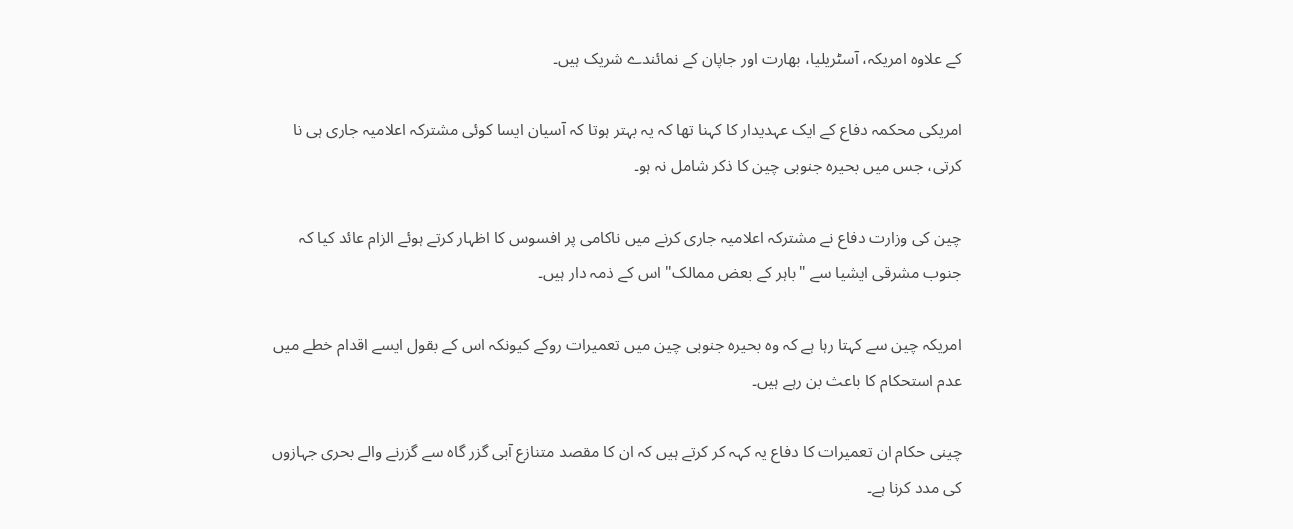کے علاوہ امریکہ، آسٹریلیا، بھارت اور جاپان کے نمائندے شریک ہیں۔

امریکی محکمہ دفاع کے ایک عہدیدار کا کہنا تھا کہ یہ بہتر ہوتا کہ آسیان ایسا کوئی مشترکہ اعلامیہ جاری ہی نا کرتی، جس میں بحیرہ جنوبی چین کا ذکر شامل نہ ہو۔

چین کی وزارت دفاع نے مشترکہ اعلامیہ جاری کرنے میں ناکامی پر افسوس کا اظہار کرتے ہوئے الزام عائد کیا کہ جنوب مشرقی ایشیا سے "باہر کے بعض ممالک" اس کے ذمہ دار ہیں۔

امریکہ چین سے کہتا رہا ہے کہ وہ بحیرہ جنوبی چین میں تعمیرات روکے کیونکہ اس کے بقول ایسے اقدام خطے میں عدم استحکام کا باعث بن رہے ہیں۔

چینی حکام ان تعمیرات کا دفاع یہ کہہ کر کرتے ہیں کہ ان کا مقصد متنازع آبی گزر گاہ سے گزرنے والے بحری جہازوں کی مدد کرنا ہے۔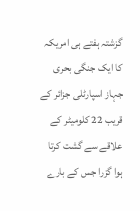گزشتہ ہفتے ہی امریکہ کا ایک جنگی بحری جہاز اسپارٹلی جزائر کے قریب 22 کلومیٹر کے علاقے سے گشت کرتا ہوا گزرا جس کے بارے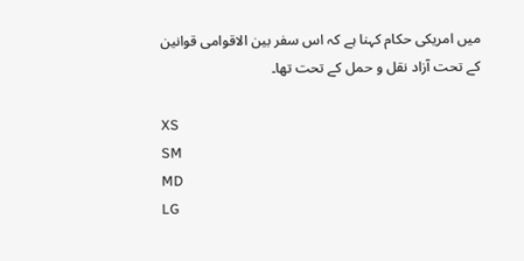میں امریکی حکام کہنا ہے کہ اس سفر بین الاقوامی قوانین کے تحت آزاد نقل و حمل کے تحت تھا۔

XS
SM
MD
LG